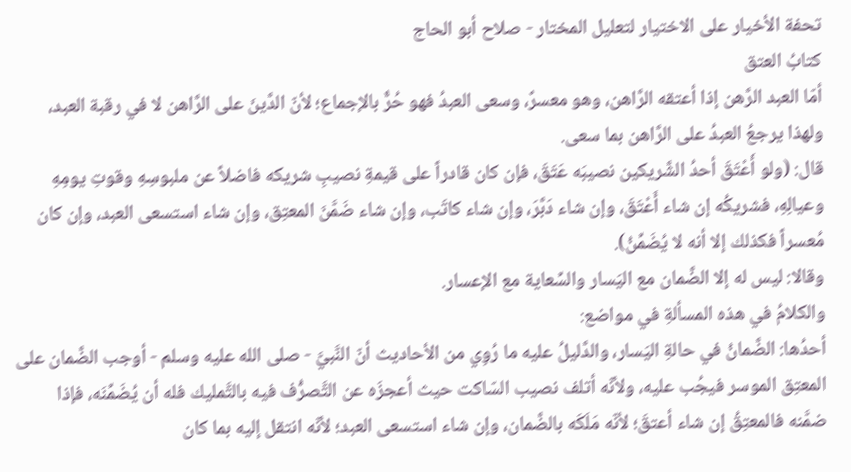تحفة الأخيار على الاختيار لتعليل المختار - صلاح أبو الحاج
كتابُ العتق
أمّا العبد الرَّهن إذا أعتقه الرَّاهن، وهو معسرٌ، وسعى العبدُ فهو حُرٌّ بالإجماع؛ لأنّ الدَّينَ على الرَّاهن لا في رقبة العبد، ولهذا يرجعُ العبدُ على الرَّاهن بما سعى.
قال: (ولو أَعْتَقَ أحدُ الشَّريكين نصيبَه عَتَقَ، فإن كان قادراً على قيمةِ نصيبِ شريكه فاضلاً عن ملبوسِهِ وقوتِ يومِهِ وعيالِهِ، فشريكُه إن شاء أَعْتَقَ، وإن شاء دَبَّرَ، وإن شاء كاتَب، وإن شاء ضَمَّنَ المعتِق، وإن شاء استسعى العبد، وإن كان مُعسراً فكذلك إلا أنه لا يُضَمِّنُ).
وقالا: ليس له إلا الضَّمان مع اليَسار والسِّعاية مع الإعسار.
والكلامُ في هذه المسألةِ في مواضع:
أحدُها: الضَّمانُ في حالةِ اليَسار، والدَّليلُ عليه ما رُوِي من الأحاديث أنّ النَّبيَّ - صلى الله عليه وسلم - أوجب الضَّمان على المعتِق الموسر فيجُب عليه، ولأنّه أتلف نصيب السّاكت حيث أعجزَه عن التَّصرُّف فيه بالتَّمليك فله أن يُضَمِّنَه، فإذا ضمَّنه فالمعتِقُ إن شاء أعتقَ؛ لأنّه مَلَكَه بالضَّمان، وإن شاء استسعى العبد؛ لأنّه انتقل إليه بما كان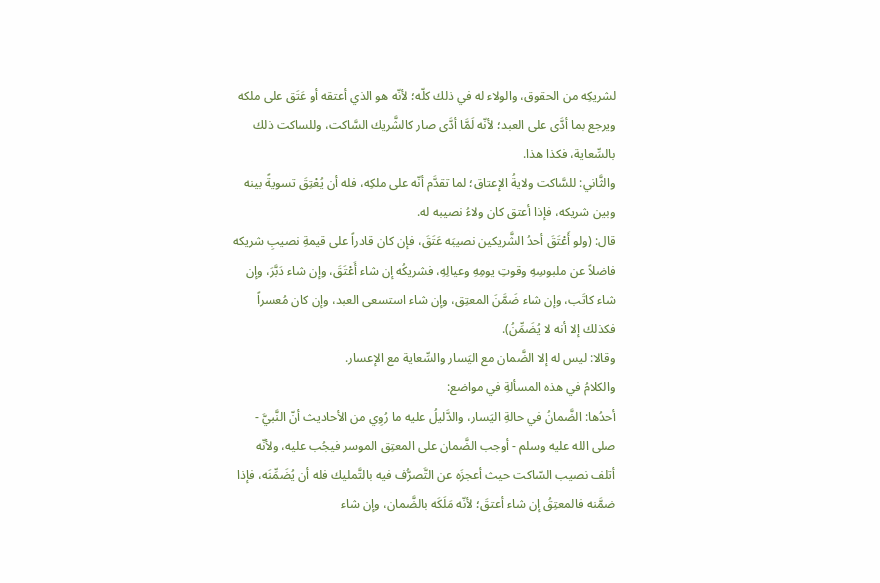لشريكِه من الحقوق، والولاء له في ذلك كلّه؛ لأنّه هو الذي أعتقه أو عَتَق على ملكه ويرجع بما أدَّى على العبد؛ لأنّه لَمَّا أدَّى صار كالشَّريك السَّاكت، وللساكت ذلك بالسِّعاية، فكذا هذا.
والثَّاني: للسَّاكت ولايةُ الإعتاق؛ لما تقدَّم أنّه على ملكِه، فله أن يُعْتِقَ تسويةً بينه وبين شريكه، فإذا أعتق كان ولاءُ نصيبه له.
قال: (ولو أَعْتَقَ أحدُ الشَّريكين نصيبَه عَتَقَ، فإن كان قادراً على قيمةِ نصيبِ شريكه فاضلاً عن ملبوسِهِ وقوتِ يومِهِ وعيالِهِ، فشريكُه إن شاء أَعْتَقَ، وإن شاء دَبَّرَ، وإن شاء كاتَب، وإن شاء ضَمَّنَ المعتِق، وإن شاء استسعى العبد، وإن كان مُعسراً فكذلك إلا أنه لا يُضَمِّنُ).
وقالا: ليس له إلا الضَّمان مع اليَسار والسِّعاية مع الإعسار.
والكلامُ في هذه المسألةِ في مواضع:
أحدُها: الضَّمانُ في حالةِ اليَسار، والدَّليلُ عليه ما رُوِي من الأحاديث أنّ النَّبيَّ - صلى الله عليه وسلم - أوجب الضَّمان على المعتِق الموسر فيجُب عليه، ولأنّه أتلف نصيب السّاكت حيث أعجزَه عن التَّصرُّف فيه بالتَّمليك فله أن يُضَمِّنَه، فإذا ضمَّنه فالمعتِقُ إن شاء أعتقَ؛ لأنّه مَلَكَه بالضَّمان، وإن شاء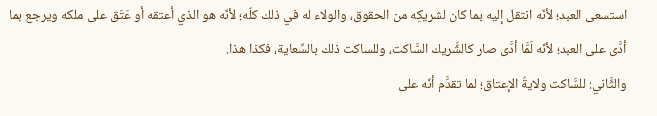استسعى العبد؛ لأنّه انتقل إليه بما كان لشريكِه من الحقوق، والولاء له في ذلك كلّه؛ لأنّه هو الذي أعتقه أو عَتَق على ملكه ويرجع بما أدَّى على العبد؛ لأنّه لَمَّا أدَّى صار كالشَّريك السَّاكت، وللساكت ذلك بالسِّعاية، فكذا هذا.
والثَّاني: للسَّاكت ولايةُ الإعتاق؛ لما تقدَّم أنّه على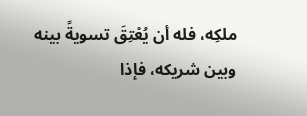ملكِه، فله أن يُعْتِقَ تسويةً بينه وبين شريكه، فإذا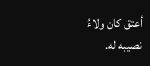أعتق كان ولاءُ نصيبه له.